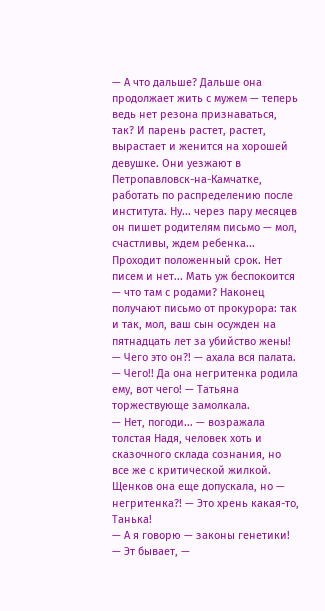— А что дальше? Дальше она продолжает жить с мужем — теперь ведь нет резона признаваться, так? И парень растет, растет, вырастает и женится на хорошей девушке. Они уезжают в Петропавловск-на-Камчатке, работать по распределению после института. Ну... через пару месяцев он пишет родителям письмо — мол, счастливы, ждем ребенка... Проходит положенный срок. Нет писем и нет... Мать уж беспокоится — что там с родами? Наконец получают письмо от прокурора: так и так, мол, ваш сын осужден на пятнадцать лет за убийство жены!
— Чего это он?! — ахала вся палата.
— Чего!! Да она негритенка родила ему, вот чего! — Татьяна торжествующе замолкала.
— Нет, погоди... — возражала толстая Надя, человек хоть и сказочного склада сознания, но все же с критической жилкой. Щенков она еще допускала, но — негритенка?! — Это хрень какая-то, Танька!
— А я говорю — законы генетики!
— Эт бывает, —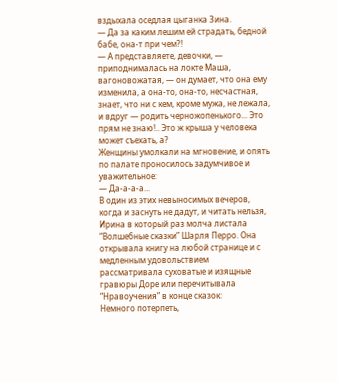вздыхала оседлая цыганка Зина.
— Да за каким лешим ей страдать, бедной бабе, она-т при чем?!
— А представляете, девочки, — приподнималась на локте Маша, вагоновожатая, — он думает, что она ему изменила, а она-то, она-то, несчастная, знает, что ни с кем, кроме мужа, не лежала, и вдруг — родить черножопенького... Это прям не знаю!.. Это ж крыша у человека может съехать, а?
Женщины умолкали на мгновение, и опять по палате проносилось задумчивое и уважительное:
— Да-а-а-а...
В один из этих невыносимых вечеров, когда и заснуть не дадут, и читать нельзя, Ирина в который раз молча листала “Волшебные сказки” Шарля Перро. Она открывала книгу на любой странице и с медленным удовольствием рассматривала суховатые и изящные гравюры Доре или перечитывала “Нравоучения” в конце сказок:
Немного потерпеть,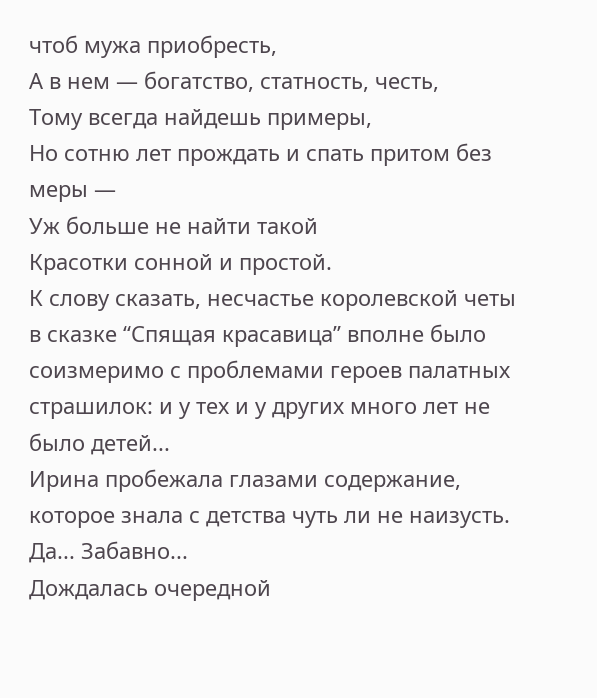чтоб мужа приобресть,
А в нем — богатство, статность, честь,
Тому всегда найдешь примеры,
Но сотню лет прождать и спать притом без меры —
Уж больше не найти такой
Красотки сонной и простой.
К слову сказать, несчастье королевской четы в сказке “Спящая красавица” вполне было соизмеримо с проблемами героев палатных страшилок: и у тех и у других много лет не было детей...
Ирина пробежала глазами содержание, которое знала с детства чуть ли не наизусть. Да... Забавно...
Дождалась очередной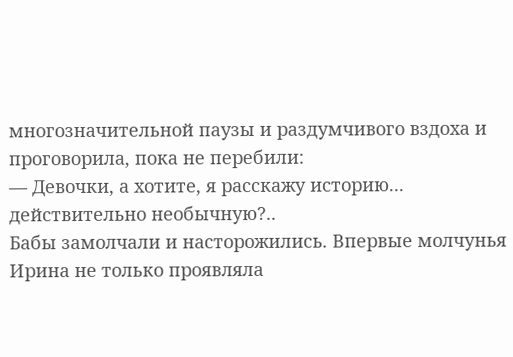многозначительной паузы и раздумчивого вздоха и проговорила, пока не перебили:
— Девочки, а хотите, я расскажу историю... действительно необычную?..
Бабы замолчали и насторожились. Впервые молчунья Ирина не только проявляла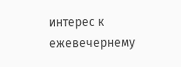интерес к ежевечернему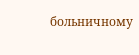больничному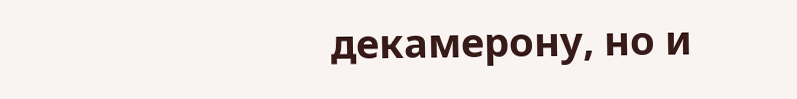декамерону, но и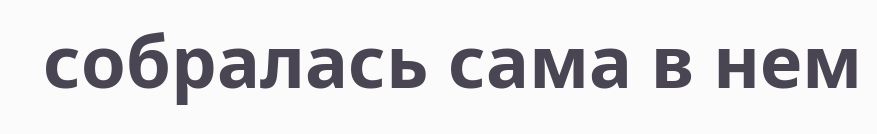собралась сама в нем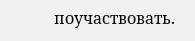поучаствовать.